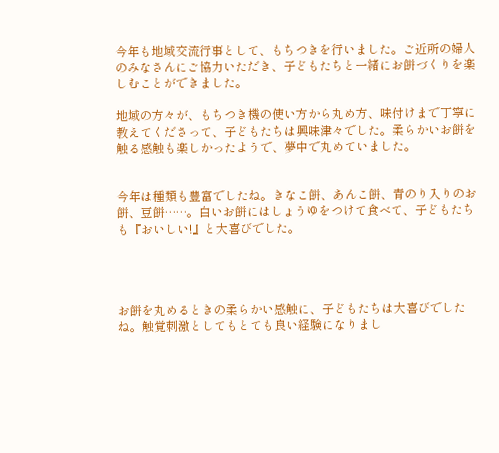今年も地域交流行事として、もちつきを行いました。ご近所の婦人のみなさんにご協力いただき、子どもたちと一緒にお餅づくりを楽しむことができました。

地域の方々が、もちつき機の使い方から丸め方、味付けまで丁寧に教えてくださって、子どもたちは興味津々でした。柔らかいお餅を触る感触も楽しかったようで、夢中で丸めていました。


今年は種類も豊富でしたね。きなこ餅、あんこ餅、青のり入りのお餅、豆餅……。白いお餅にはしょうゆをつけて食べて、子どもたちも『おいしい!』と大喜びでした。




お餅を丸めるときの柔らかい感触に、子どもたちは大喜びでしたね。触覚刺激としてもとても良い経験になりまし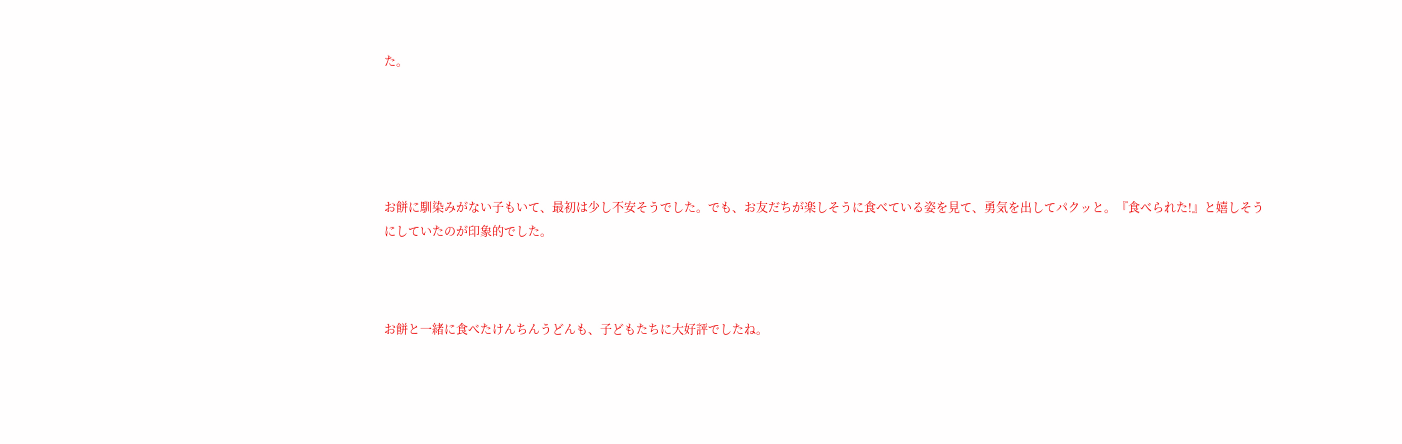た。





お餅に馴染みがない子もいて、最初は少し不安そうでした。でも、お友だちが楽しそうに食べている姿を見て、勇気を出してパクッと。『食べられた!』と嬉しそうにしていたのが印象的でした。



お餅と一緒に食べたけんちんうどんも、子どもたちに大好評でしたね。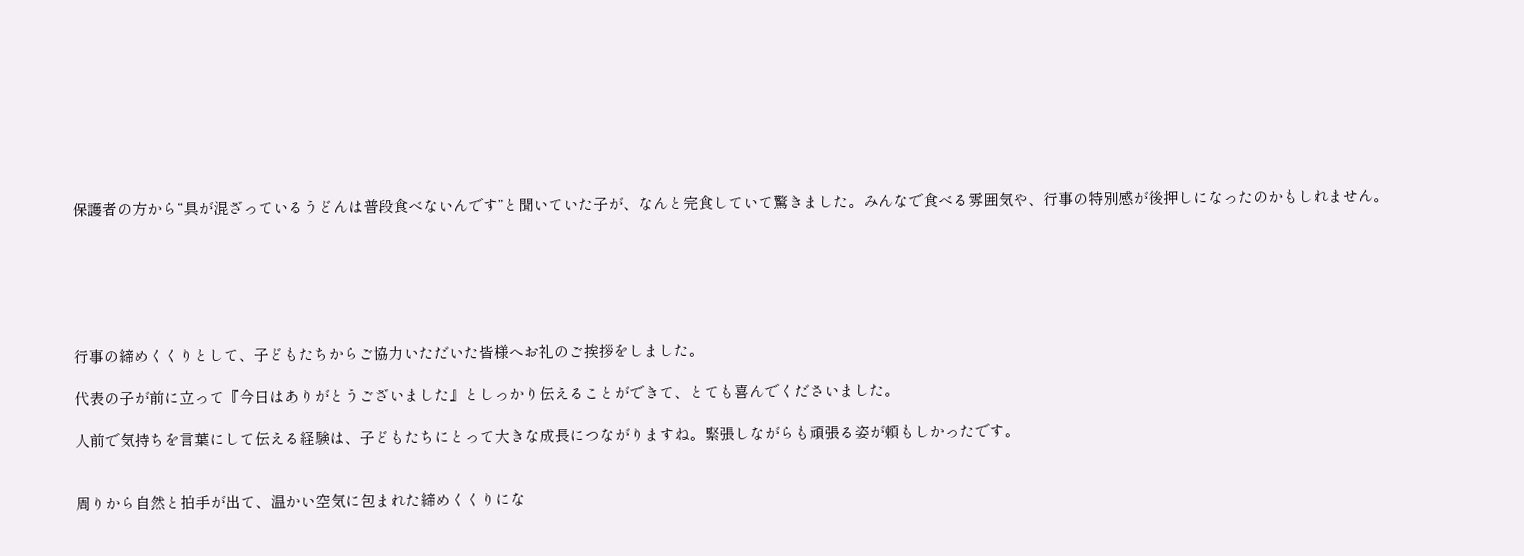保護者の方から“具が混ざっているうどんは普段食べないんです”と聞いていた子が、なんと完食していて驚きました。みんなで食べる雰囲気や、行事の特別感が後押しになったのかもしれません。






行事の締めくくりとして、子どもたちからご協力いただいた皆様へお礼のご挨拶をしました。

代表の子が前に立って『今日はありがとうございました』としっかり伝えることができて、とても喜んでくださいました。

人前で気持ちを言葉にして伝える経験は、子どもたちにとって大きな成長につながりますね。緊張しながらも頑張る姿が頼もしかったです。


周りから自然と拍手が出て、温かい空気に包まれた締めくくりにな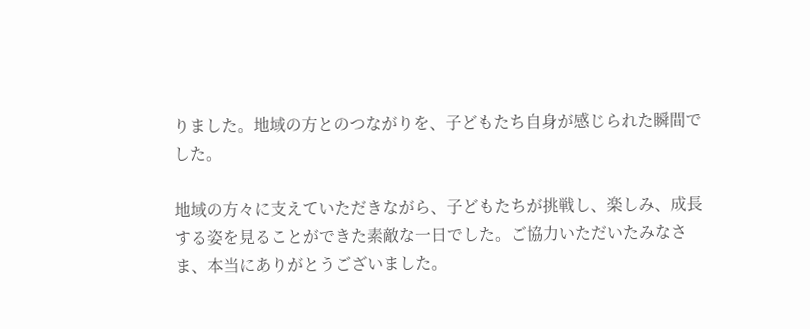りました。地域の方とのつながりを、子どもたち自身が感じられた瞬間でした。

地域の方々に支えていただきながら、子どもたちが挑戦し、楽しみ、成長する姿を見ることができた素敵な一日でした。ご協力いただいたみなさま、本当にありがとうございました。